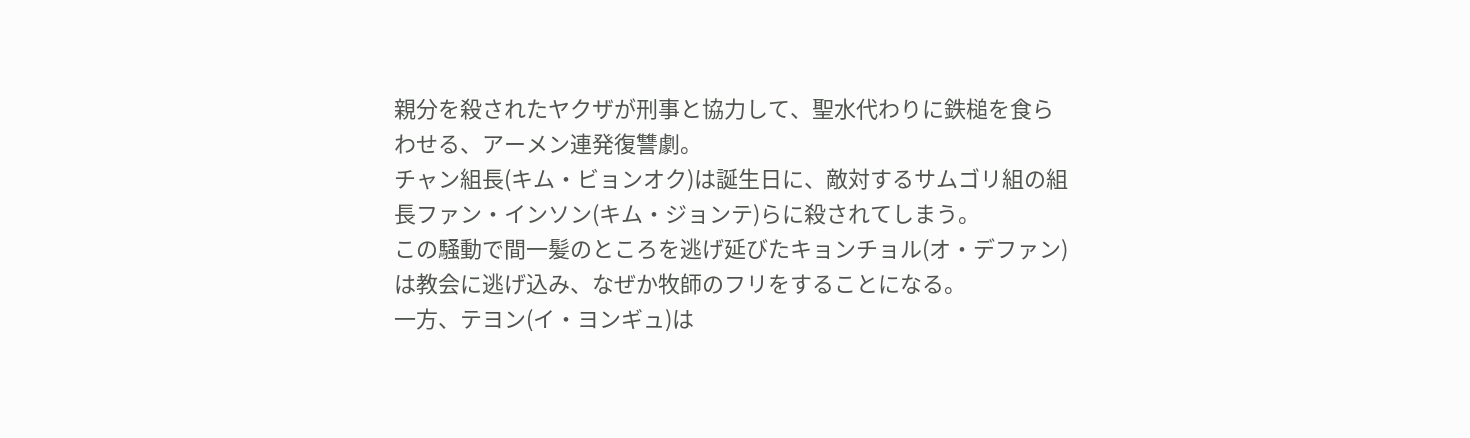親分を殺されたヤクザが刑事と協力して、聖水代わりに鉄槌を食らわせる、アーメン連発復讐劇。
チャン組長(キム・ビョンオク)は誕生日に、敵対するサムゴリ組の組長ファン・インソン(キム・ジョンテ)らに殺されてしまう。
この騒動で間一髪のところを逃げ延びたキョンチョル(オ・デファン)は教会に逃げ込み、なぜか牧師のフリをすることになる。
一方、テヨン(イ・ヨンギュ)は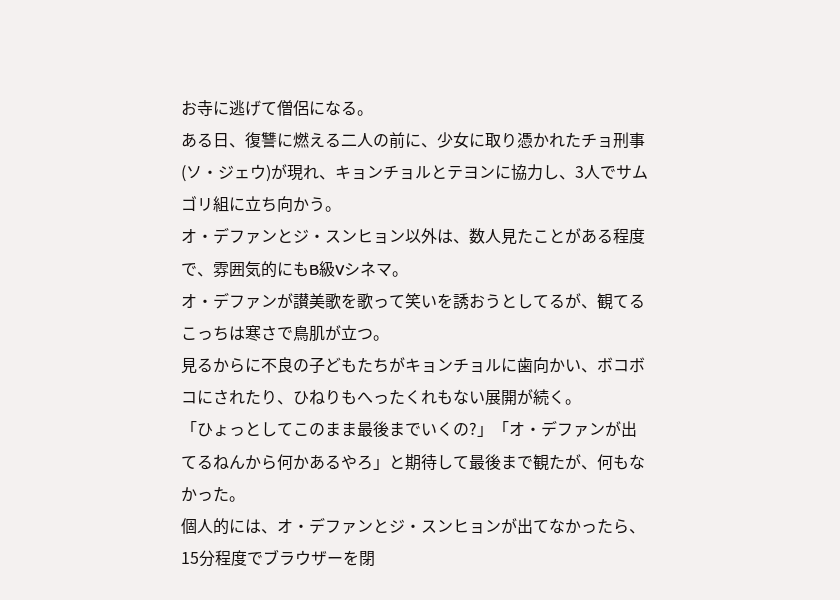お寺に逃げて僧侶になる。
ある日、復讐に燃える二人の前に、少女に取り憑かれたチョ刑事(ソ・ジェウ)が現れ、キョンチョルとテヨンに協力し、3人でサムゴリ組に立ち向かう。
オ・デファンとジ・スンヒョン以外は、数人見たことがある程度で、雰囲気的にもB級Vシネマ。
オ・デファンが讃美歌を歌って笑いを誘おうとしてるが、観てるこっちは寒さで鳥肌が立つ。
見るからに不良の子どもたちがキョンチョルに歯向かい、ボコボコにされたり、ひねりもへったくれもない展開が続く。
「ひょっとしてこのまま最後までいくの?」「オ・デファンが出てるねんから何かあるやろ」と期待して最後まで観たが、何もなかった。
個人的には、オ・デファンとジ・スンヒョンが出てなかったら、15分程度でブラウザーを閉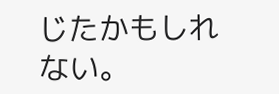じたかもしれない。